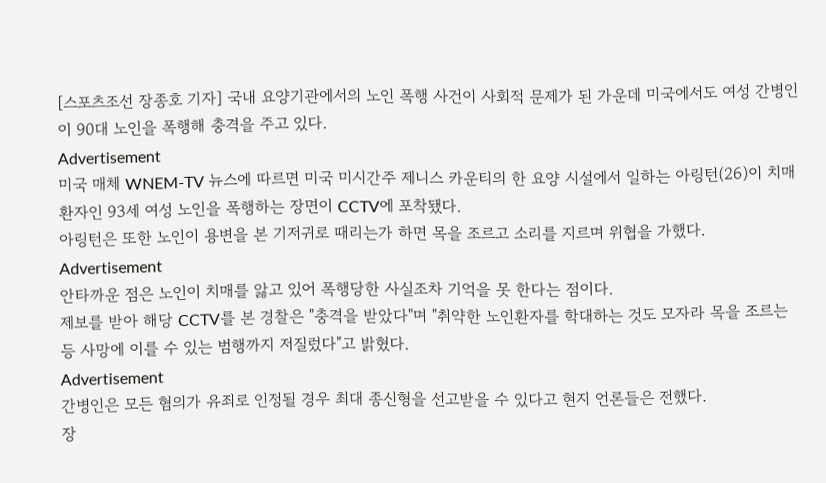[스포츠조선 장종호 기자] 국내 요양기관에서의 노인 폭행 사건이 사회적 문제가 된 가운데 미국에서도 여성 간병인이 90대 노인을 폭행해 충격을 주고 있다.
Advertisement
미국 매체 WNEM-TV 뉴스에 따르면 미국 미시간주 제니스 카운티의 한 요양 시설에서 일하는 아링턴(26)이 치매 환자인 93세 여성 노인을 폭행하는 장면이 CCTV에 포착됐다.
아링턴은 또한 노인이 용변을 본 기저귀로 때리는가 하면 목을 조르고 소리를 지르며 위협을 가했다.
Advertisement
안타까운 점은 노인이 치매를 앓고 있어 폭행당한 사실조차 기억을 못 한다는 점이다.
제보를 받아 해당 CCTV를 본 경찰은 "충격을 받았다"며 "취약한 노인환자를 학대하는 것도 모자라 목을 조르는 등 사망에 이를 수 있는 범행까지 저질렀다"고 밝혔다.
Advertisement
간병인은 모든 혐의가 유죄로 인정될 경우 최대 종신형을 선고받을 수 있다고 현지 언론들은 전했다.
장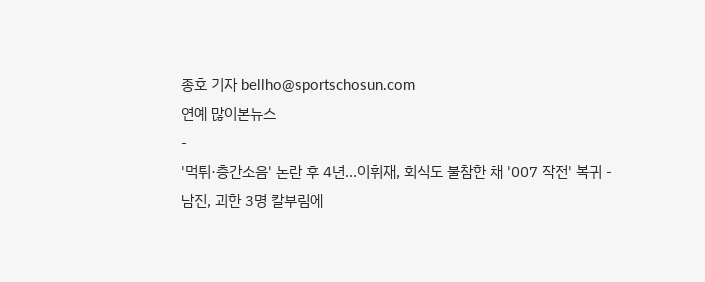종호 기자 bellho@sportschosun.com
연예 많이본뉴스
-
'먹튀·층간소음' 논란 후 4년…이휘재, 회식도 불참한 채 '007 작전' 복귀 -
남진, 괴한 3명 칼부림에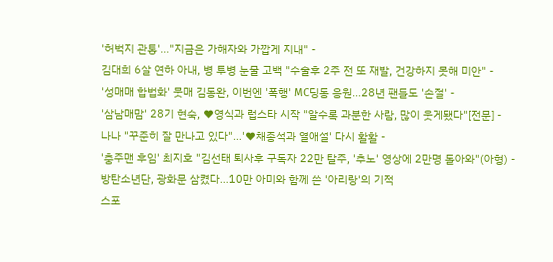'허벅지 관통'…"지금은 가해자와 가깝게 지내" -
김대희 6살 연하 아내, 병 투병 눈물 고백 "수술후 2주 전 또 재발, 건강하지 못해 미안" -
'성매매 합법화' 뭇매 김동완, 이번엔 '폭행' MC딩동 응원…28년 팬들도 '손절' -
'삼남매맘' 28기 현숙, ♥영식과 럽스타 시작 "알수록 과분한 사람, 많이 웃게됐다"[전문] -
나나 "꾸준히 잘 만나고 있다"…'♥채종석과 열애설' 다시 활활 -
'충주맨 후임' 최지호 "김선태 퇴사후 구독자 22만 탈주, '추노' 영상에 2만명 돌아와"(아형) -
방탄소년단, 광화문 삼켰다…10만 아미와 함께 쓴 '아리랑'의 기적
스포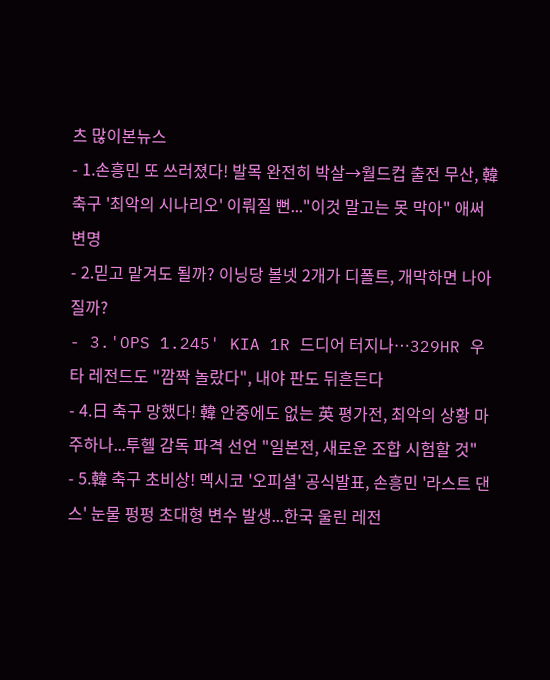츠 많이본뉴스
- 1.손흥민 또 쓰러졌다! 발목 완전히 박살→월드컵 출전 무산, 韓 축구 '최악의 시나리오' 이뤄질 뻔..."이것 말고는 못 막아" 애써 변명
- 2.믿고 맡겨도 될까? 이닝당 볼넷 2개가 디폴트, 개막하면 나아질까?
- 3.'OPS 1.245' KIA 1R 드디어 터지나…329HR 우타 레전드도 "깜짝 놀랐다", 내야 판도 뒤흔든다
- 4.日 축구 망했다! 韓 안중에도 없는 英 평가전, 최악의 상황 마주하나...투헬 감독 파격 선언 "일본전, 새로운 조합 시험할 것"
- 5.韓 축구 초비상! 멕시코 '오피셜' 공식발표, 손흥민 '라스트 댄스' 눈물 펑펑 초대형 변수 발생...한국 울린 레전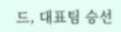드, 대표팀 승선